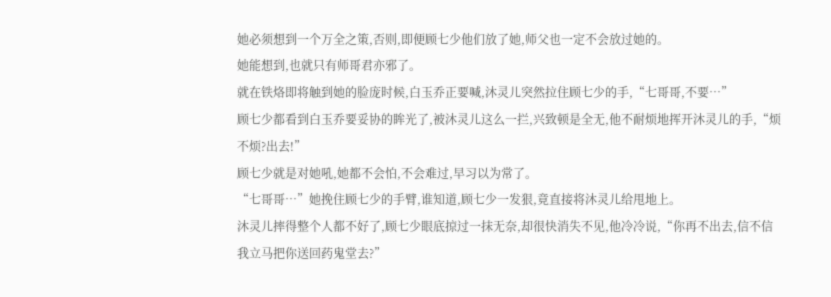她必须想到一个万全之策,否则,即便顾七少他们放了她,师父也一定不会放过她的。
她能想到,也就只有师哥君亦邪了。
就在铁烙即将触到她的脸庞时候,白玉乔正要喊,沐灵儿突然拉住顾七少的手,“七哥哥,不要…”
顾七少都看到白玉乔要妥协的眸光了,被沐灵儿这么一拦,兴致顿是全无,他不耐烦地挥开沐灵儿的手,“烦不烦?出去!”
顾七少就是对她吼,她都不会怕,不会难过,早习以为常了。
“七哥哥…”她挽住顾七少的手臂,谁知道,顾七少一发狠,竟直接将沐灵儿给甩地上。
沐灵儿摔得整个人都不好了,顾七少眼底掠过一抹无奈,却很快消失不见,他冷冷说,“你再不出去,信不信我立马把你送回药鬼堂去?”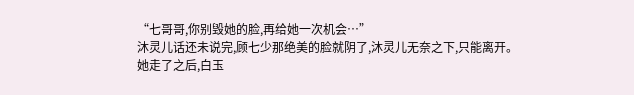“七哥哥,你别毁她的脸,再给她一次机会…”
沐灵儿话还未说完,顾七少那绝美的脸就阴了,沐灵儿无奈之下,只能离开。
她走了之后,白玉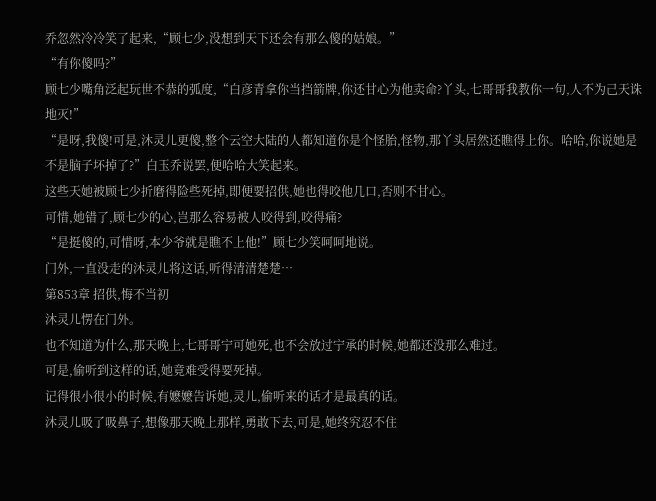乔忽然冷冷笑了起来,“顾七少,没想到天下还会有那么傻的姑娘。”
“有你傻吗?”
顾七少嘴角泛起玩世不恭的弧度,“白彦青拿你当挡箭牌,你还甘心为他卖命?丫头,七哥哥我教你一句,人不为己天诛地灭!”
“是呀,我傻!可是,沐灵儿更傻,整个云空大陆的人都知道你是个怪胎,怪物,那丫头居然还瞧得上你。哈哈,你说她是不是脑子坏掉了?”白玉乔说罢,便哈哈大笑起来。
这些天她被顾七少折磨得险些死掉,即便要招供,她也得咬他几口,否则不甘心。
可惜,她错了,顾七少的心,岂那么容易被人咬得到,咬得痛?
“是挺傻的,可惜呀,本少爷就是瞧不上他!”顾七少笑呵呵地说。
门外,一直没走的沐灵儿将这话,听得清清楚楚…
第853章 招供,悔不当初
沐灵儿愣在门外。
也不知道为什么,那天晚上,七哥哥宁可她死,也不会放过宁承的时候,她都还没那么难过。
可是,偷听到这样的话,她竟难受得要死掉。
记得很小很小的时候,有嬷嬷告诉她,灵儿,偷听来的话才是最真的话。
沐灵儿吸了吸鼻子,想像那天晚上那样,勇敢下去,可是,她终究忍不住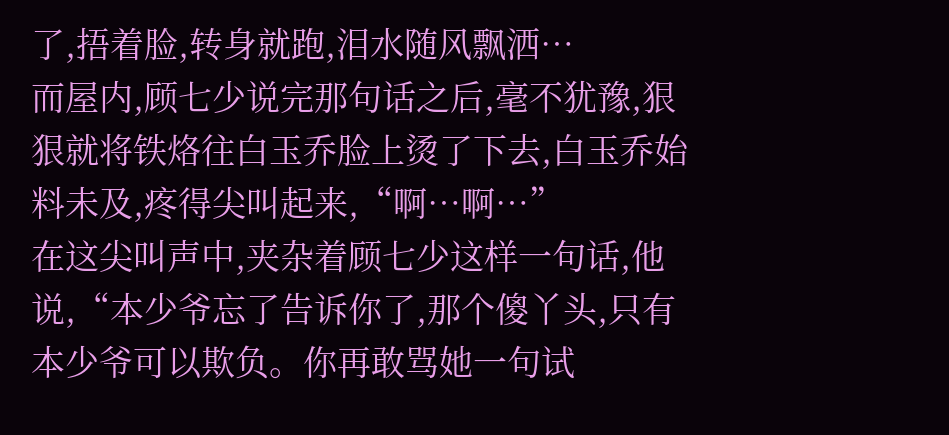了,捂着脸,转身就跑,泪水随风飘洒…
而屋内,顾七少说完那句话之后,毫不犹豫,狠狠就将铁烙往白玉乔脸上烫了下去,白玉乔始料未及,疼得尖叫起来,“啊…啊…”
在这尖叫声中,夹杂着顾七少这样一句话,他说,“本少爷忘了告诉你了,那个傻丫头,只有本少爷可以欺负。你再敢骂她一句试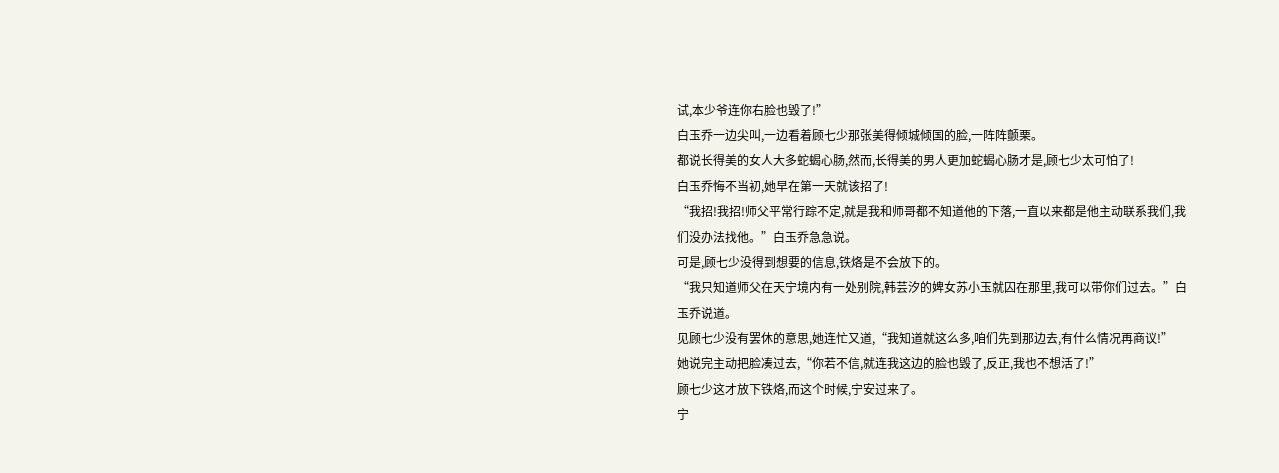试,本少爷连你右脸也毁了!”
白玉乔一边尖叫,一边看着顾七少那张美得倾城倾国的脸,一阵阵颤栗。
都说长得美的女人大多蛇蝎心肠,然而,长得美的男人更加蛇蝎心肠才是,顾七少太可怕了!
白玉乔悔不当初,她早在第一天就该招了!
“我招!我招!师父平常行踪不定,就是我和师哥都不知道他的下落,一直以来都是他主动联系我们,我们没办法找他。”白玉乔急急说。
可是,顾七少没得到想要的信息,铁烙是不会放下的。
“我只知道师父在天宁境内有一处别院,韩芸汐的婢女苏小玉就囚在那里,我可以带你们过去。”白玉乔说道。
见顾七少没有罢休的意思,她连忙又道,“我知道就这么多,咱们先到那边去,有什么情况再商议!”
她说完主动把脸凑过去,“你若不信,就连我这边的脸也毁了,反正,我也不想活了!”
顾七少这才放下铁烙,而这个时候,宁安过来了。
宁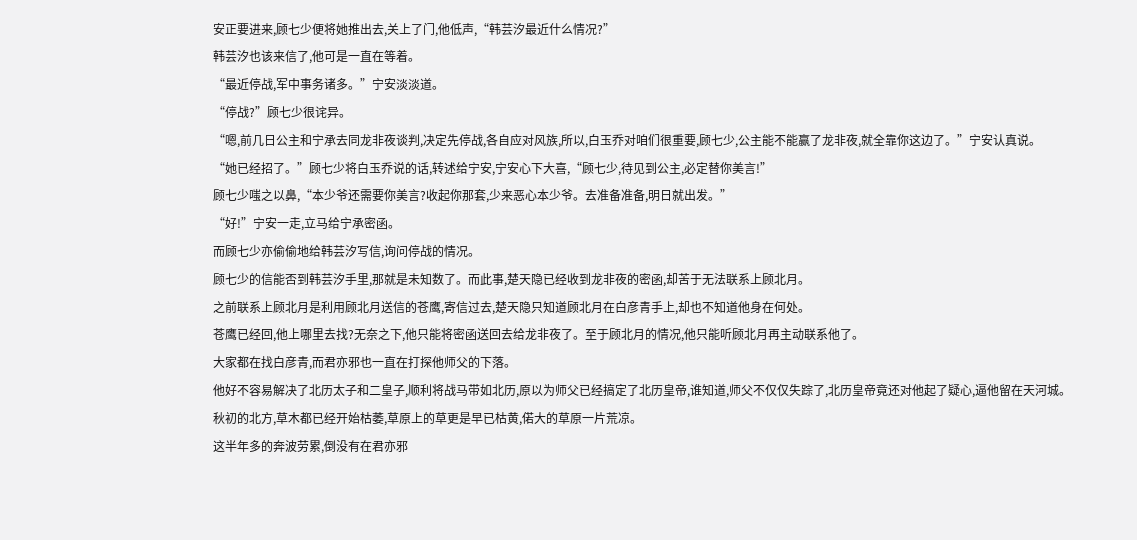安正要进来,顾七少便将她推出去,关上了门,他低声,“韩芸汐最近什么情况?”
韩芸汐也该来信了,他可是一直在等着。
“最近停战,军中事务诸多。”宁安淡淡道。
“停战?”顾七少很诧异。
“嗯,前几日公主和宁承去同龙非夜谈判,决定先停战,各自应对风族,所以,白玉乔对咱们很重要,顾七少,公主能不能赢了龙非夜,就全靠你这边了。”宁安认真说。
“她已经招了。”顾七少将白玉乔说的话,转述给宁安,宁安心下大喜,“顾七少,待见到公主,必定替你美言!”
顾七少嗤之以鼻,“本少爷还需要你美言?收起你那套,少来恶心本少爷。去准备准备,明日就出发。”
“好!”宁安一走,立马给宁承密函。
而顾七少亦偷偷地给韩芸汐写信,询问停战的情况。
顾七少的信能否到韩芸汐手里,那就是未知数了。而此事,楚天隐已经收到龙非夜的密函,却苦于无法联系上顾北月。
之前联系上顾北月是利用顾北月送信的苍鹰,寄信过去,楚天隐只知道顾北月在白彦青手上,却也不知道他身在何处。
苍鹰已经回,他上哪里去找?无奈之下,他只能将密函送回去给龙非夜了。至于顾北月的情况,他只能听顾北月再主动联系他了。
大家都在找白彦青,而君亦邪也一直在打探他师父的下落。
他好不容易解决了北历太子和二皇子,顺利将战马带如北历,原以为师父已经搞定了北历皇帝,谁知道,师父不仅仅失踪了,北历皇帝竟还对他起了疑心,逼他留在天河城。
秋初的北方,草木都已经开始枯萎,草原上的草更是早已枯黄,偌大的草原一片荒凉。
这半年多的奔波劳累,倒没有在君亦邪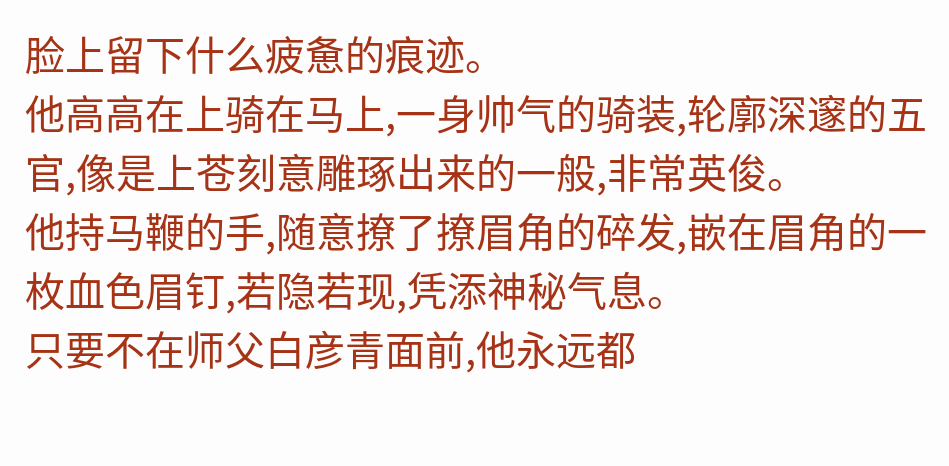脸上留下什么疲惫的痕迹。
他高高在上骑在马上,一身帅气的骑装,轮廓深邃的五官,像是上苍刻意雕琢出来的一般,非常英俊。
他持马鞭的手,随意撩了撩眉角的碎发,嵌在眉角的一枚血色眉钉,若隐若现,凭添神秘气息。
只要不在师父白彦青面前,他永远都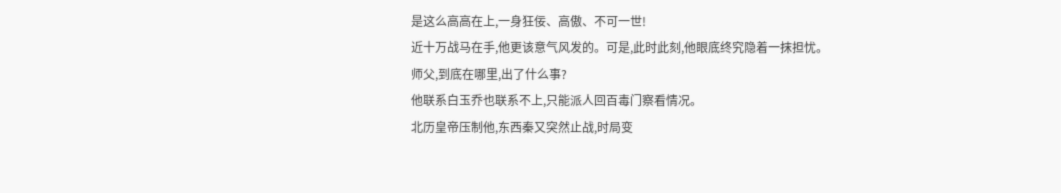是这么高高在上,一身狂佞、高傲、不可一世!
近十万战马在手,他更该意气风发的。可是,此时此刻,他眼底终究隐着一抹担忧。
师父,到底在哪里,出了什么事?
他联系白玉乔也联系不上,只能派人回百毒门察看情况。
北历皇帝压制他,东西秦又突然止战,时局变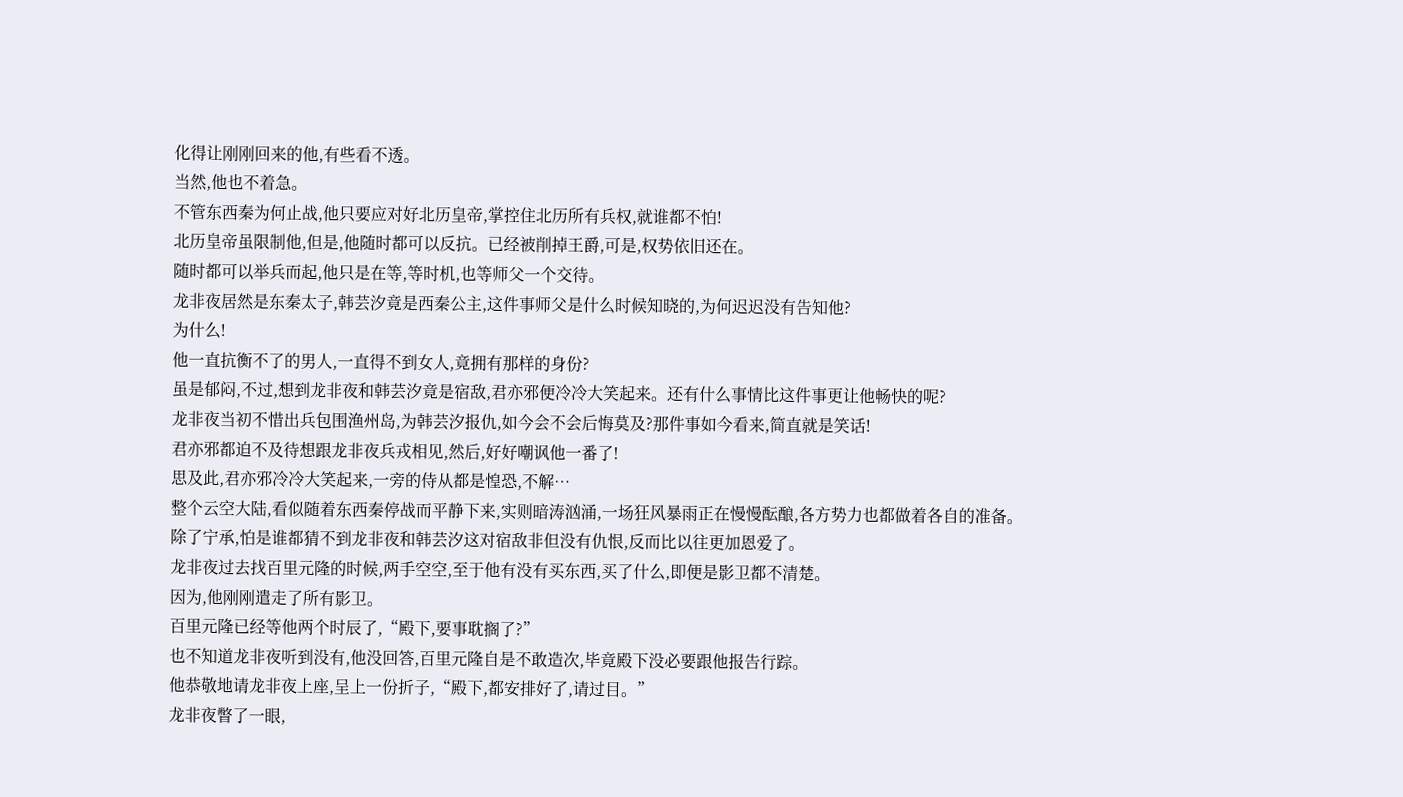化得让刚刚回来的他,有些看不透。
当然,他也不着急。
不管东西秦为何止战,他只要应对好北历皇帝,掌控住北历所有兵权,就谁都不怕!
北历皇帝虽限制他,但是,他随时都可以反抗。已经被削掉王爵,可是,权势依旧还在。
随时都可以举兵而起,他只是在等,等时机,也等师父一个交待。
龙非夜居然是东秦太子,韩芸汐竟是西秦公主,这件事师父是什么时候知晓的,为何迟迟没有告知他?
为什么!
他一直抗衡不了的男人,一直得不到女人,竟拥有那样的身份?
虽是郁闷,不过,想到龙非夜和韩芸汐竟是宿敌,君亦邪便冷冷大笑起来。还有什么事情比这件事更让他畅快的呢?
龙非夜当初不惜出兵包围渔州岛,为韩芸汐报仇,如今会不会后悔莫及?那件事如今看来,简直就是笑话!
君亦邪都迫不及待想跟龙非夜兵戎相见,然后,好好嘲讽他一番了!
思及此,君亦邪冷冷大笑起来,一旁的侍从都是惶恐,不解…
整个云空大陆,看似随着东西秦停战而平静下来,实则暗涛汹涌,一场狂风暴雨正在慢慢酝酿,各方势力也都做着各自的准备。
除了宁承,怕是谁都猜不到龙非夜和韩芸汐这对宿敌非但没有仇恨,反而比以往更加恩爱了。
龙非夜过去找百里元隆的时候,两手空空,至于他有没有买东西,买了什么,即便是影卫都不清楚。
因为,他刚刚遣走了所有影卫。
百里元隆已经等他两个时辰了,“殿下,要事耽搁了?”
也不知道龙非夜听到没有,他没回答,百里元隆自是不敢造次,毕竟殿下没必要跟他报告行踪。
他恭敬地请龙非夜上座,呈上一份折子,“殿下,都安排好了,请过目。”
龙非夜瞥了一眼,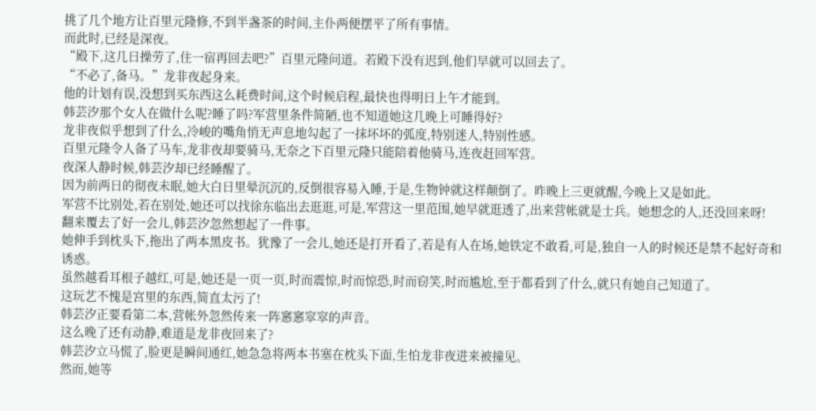挑了几个地方让百里元隆修,不到半盏茶的时间,主仆两便摆平了所有事情。
而此时,已经是深夜。
“殿下,这几日操劳了,住一宿再回去吧?”百里元隆问道。若殿下没有迟到,他们早就可以回去了。
“不必了,备马。”龙非夜起身来。
他的计划有误,没想到买东西这么耗费时间,这个时候启程,最快也得明日上午才能到。
韩芸汐那个女人在做什么呢?睡了吗?军营里条件简陋,也不知道她这几晚上可睡得好?
龙非夜似乎想到了什么,冷峻的嘴角悄无声息地勾起了一抹坏坏的弧度,特别迷人,特别性感。
百里元隆令人备了马车,龙非夜却要骑马,无奈之下百里元隆只能陪着他骑马,连夜赶回军营。
夜深人静时候,韩芸汐却已经睡醒了。
因为前两日的彻夜未眠,她大白日里晕沉沉的,反倒很容易入睡,于是,生物钟就这样颠倒了。昨晚上三更就醒,今晚上又是如此。
军营不比别处,若在别处,她还可以找徐东临出去逛逛,可是,军营这一里范围,她早就逛透了,出来营帐就是士兵。她想念的人,还没回来呀!
翻来覆去了好一会儿,韩芸汐忽然想起了一件事。
她伸手到枕头下,拖出了两本黑皮书。犹豫了一会儿,她还是打开看了,若是有人在场,她铁定不敢看,可是,独自一人的时候还是禁不起好奇和诱惑。
虽然越看耳根子越红,可是,她还是一页一页,时而震惊,时而惊恐,时而窃笑,时而尴尬,至于都看到了什么,就只有她自己知道了。
这玩艺不愧是宫里的东西,简直太污了!
韩芸汐正要看第二本,营帐外忽然传来一阵窸窸窣窣的声音。
这么晚了还有动静,难道是龙非夜回来了?
韩芸汐立马慌了,脸更是瞬间通红,她急急将两本书塞在枕头下面,生怕龙非夜进来被撞见。
然而,她等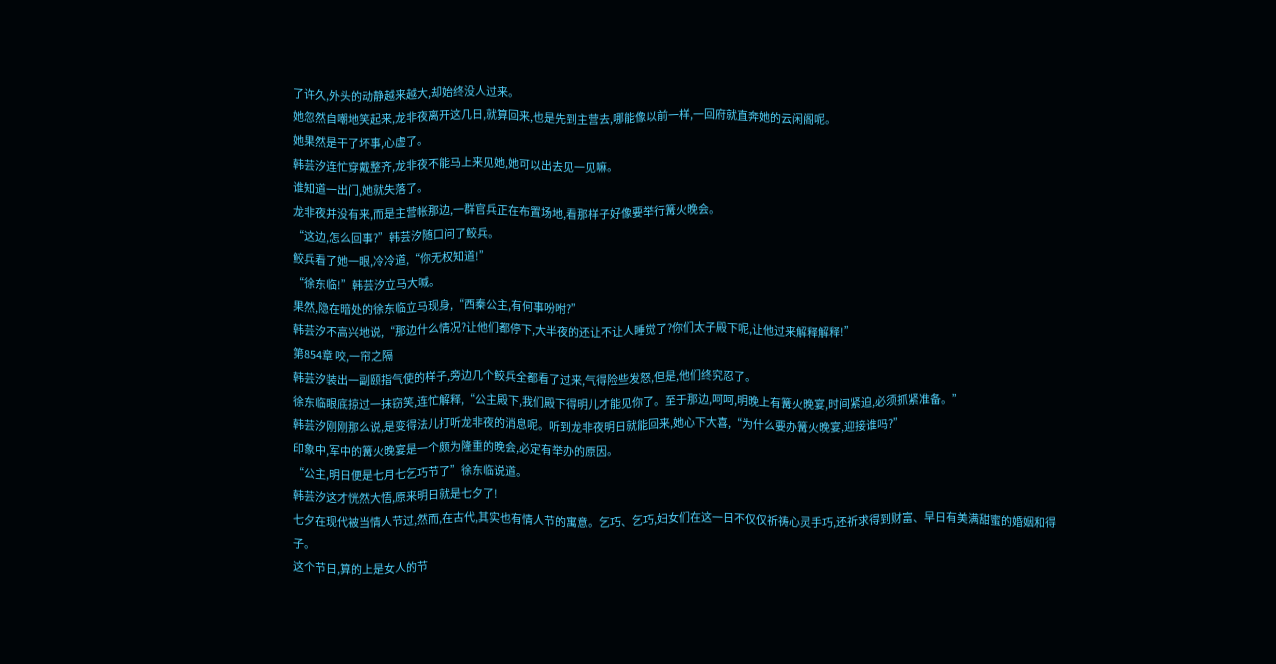了许久,外头的动静越来越大,却始终没人过来。
她忽然自嘲地笑起来,龙非夜离开这几日,就算回来,也是先到主营去,哪能像以前一样,一回府就直奔她的云闲阁呢。
她果然是干了坏事,心虚了。
韩芸汐连忙穿戴整齐,龙非夜不能马上来见她,她可以出去见一见嘛。
谁知道一出门,她就失落了。
龙非夜并没有来,而是主营帐那边,一群官兵正在布置场地,看那样子好像要举行篝火晚会。
“这边,怎么回事?”韩芸汐随口问了鲛兵。
鲛兵看了她一眼,冷冷道,“你无权知道!”
“徐东临!”韩芸汐立马大喊。
果然,隐在暗处的徐东临立马现身,“西秦公主,有何事吩咐?”
韩芸汐不高兴地说,“那边什么情况?让他们都停下,大半夜的还让不让人睡觉了?你们太子殿下呢,让他过来解释解释!”
第854章 咬,一帘之隔
韩芸汐装出一副颐指气使的样子,旁边几个鲛兵全都看了过来,气得险些发怒,但是,他们终究忍了。
徐东临眼底掠过一抹窃笑,连忙解释,“公主殿下,我们殿下得明儿才能见你了。至于那边,呵呵,明晚上有篝火晚宴,时间紧迫,必须抓紧准备。”
韩芸汐刚刚那么说,是变得法儿打听龙非夜的消息呢。听到龙非夜明日就能回来,她心下大喜,“为什么要办篝火晚宴,迎接谁吗?”
印象中,军中的篝火晚宴是一个颇为隆重的晚会,必定有举办的原因。
“公主,明日便是七月七乞巧节了”徐东临说道。
韩芸汐这才恍然大悟,原来明日就是七夕了!
七夕在现代被当情人节过,然而,在古代,其实也有情人节的寓意。乞巧、乞巧,妇女们在这一日不仅仅祈祷心灵手巧,还祈求得到财富、早日有美满甜蜜的婚姻和得子。
这个节日,算的上是女人的节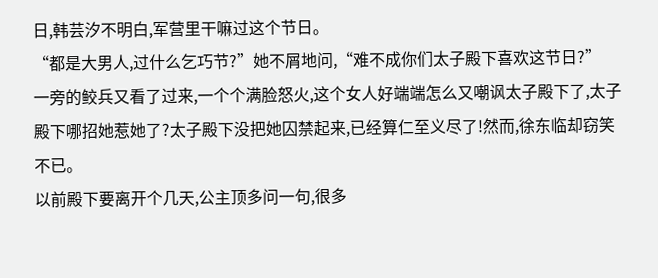日,韩芸汐不明白,军营里干嘛过这个节日。
“都是大男人,过什么乞巧节?”她不屑地问,“难不成你们太子殿下喜欢这节日?”
一旁的鲛兵又看了过来,一个个满脸怒火,这个女人好端端怎么又嘲讽太子殿下了,太子殿下哪招她惹她了?太子殿下没把她囚禁起来,已经算仁至义尽了!然而,徐东临却窃笑不已。
以前殿下要离开个几天,公主顶多问一句,很多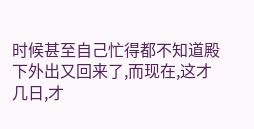时候甚至自己忙得都不知道殿下外出又回来了,而现在,这才几日,才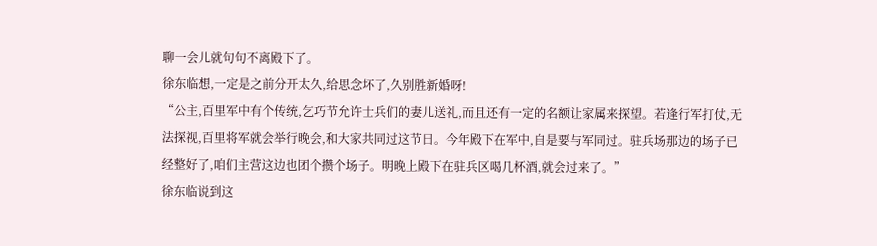聊一会儿就句句不离殿下了。
徐东临想,一定是之前分开太久,给思念坏了,久别胜新婚呀!
“公主,百里军中有个传统,乞巧节允许士兵们的妻儿送礼,而且还有一定的名额让家属来探望。若逢行军打仗,无法探视,百里将军就会举行晚会,和大家共同过这节日。今年殿下在军中,自是要与军同过。驻兵场那边的场子已经整好了,咱们主营这边也团个攒个场子。明晚上殿下在驻兵区喝几杯酒,就会过来了。”
徐东临说到这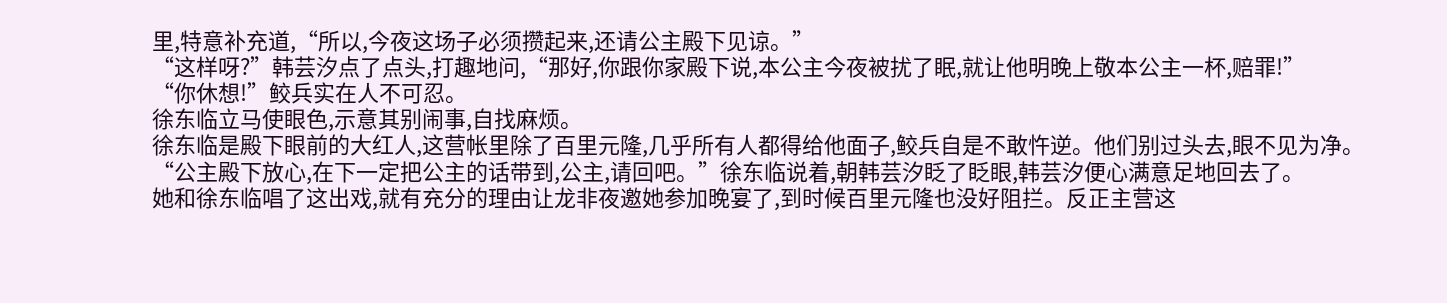里,特意补充道,“所以,今夜这场子必须攒起来,还请公主殿下见谅。”
“这样呀?”韩芸汐点了点头,打趣地问,“那好,你跟你家殿下说,本公主今夜被扰了眠,就让他明晚上敬本公主一杯,赔罪!”
“你休想!”鲛兵实在人不可忍。
徐东临立马使眼色,示意其别闹事,自找麻烦。
徐东临是殿下眼前的大红人,这营帐里除了百里元隆,几乎所有人都得给他面子,鲛兵自是不敢忤逆。他们别过头去,眼不见为净。
“公主殿下放心,在下一定把公主的话带到,公主,请回吧。”徐东临说着,朝韩芸汐眨了眨眼,韩芸汐便心满意足地回去了。
她和徐东临唱了这出戏,就有充分的理由让龙非夜邀她参加晚宴了,到时候百里元隆也没好阻拦。反正主营这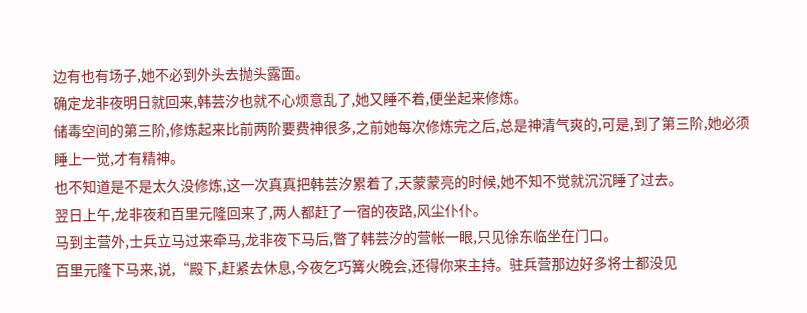边有也有场子,她不必到外头去抛头露面。
确定龙非夜明日就回来,韩芸汐也就不心烦意乱了,她又睡不着,便坐起来修炼。
储毒空间的第三阶,修炼起来比前两阶要费神很多,之前她每次修炼完之后,总是神清气爽的,可是,到了第三阶,她必须睡上一觉,才有精神。
也不知道是不是太久没修炼,这一次真真把韩芸汐累着了,天蒙蒙亮的时候,她不知不觉就沉沉睡了过去。
翌日上午,龙非夜和百里元隆回来了,两人都赶了一宿的夜路,风尘仆仆。
马到主营外,士兵立马过来牵马,龙非夜下马后,瞥了韩芸汐的营帐一眼,只见徐东临坐在门口。
百里元隆下马来,说,“殿下,赶紧去休息,今夜乞巧篝火晚会,还得你来主持。驻兵营那边好多将士都没见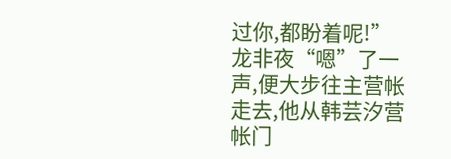过你,都盼着呢!”
龙非夜“嗯”了一声,便大步往主营帐走去,他从韩芸汐营帐门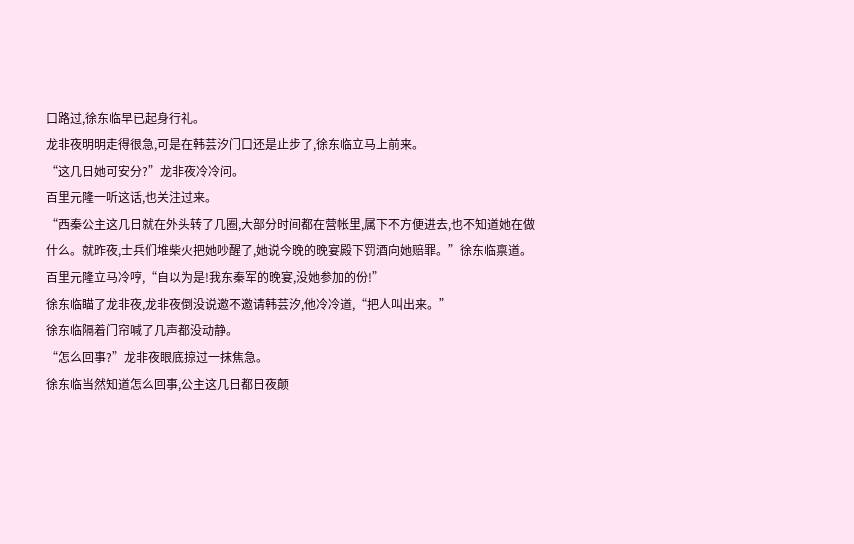口路过,徐东临早已起身行礼。
龙非夜明明走得很急,可是在韩芸汐门口还是止步了,徐东临立马上前来。
“这几日她可安分?”龙非夜冷冷问。
百里元隆一听这话,也关注过来。
“西秦公主这几日就在外头转了几圈,大部分时间都在营帐里,属下不方便进去,也不知道她在做什么。就昨夜,士兵们堆柴火把她吵醒了,她说今晚的晚宴殿下罚酒向她赔罪。”徐东临禀道。
百里元隆立马冷哼,“自以为是!我东秦军的晚宴,没她参加的份!”
徐东临瞄了龙非夜,龙非夜倒没说邀不邀请韩芸汐,他冷冷道,“把人叫出来。”
徐东临隔着门帘喊了几声都没动静。
“怎么回事?”龙非夜眼底掠过一抹焦急。
徐东临当然知道怎么回事,公主这几日都日夜颠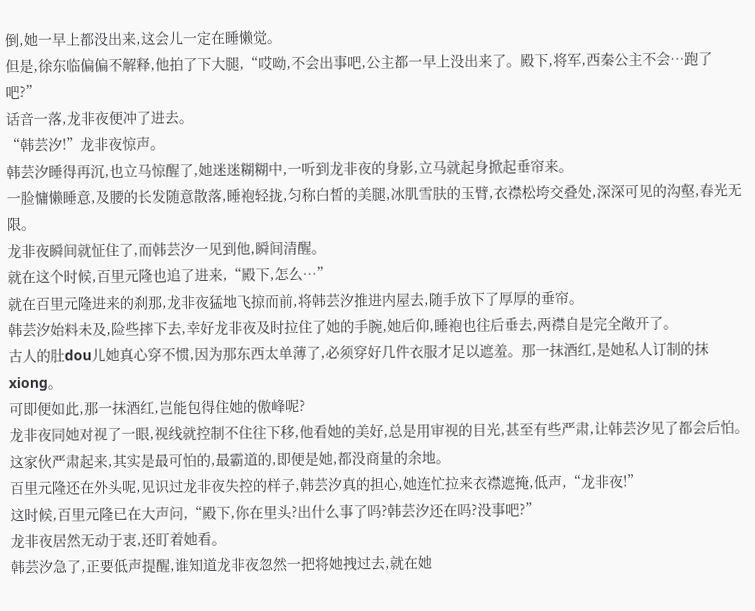倒,她一早上都没出来,这会儿一定在睡懒觉。
但是,徐东临偏偏不解释,他拍了下大腿,“哎呦,不会出事吧,公主都一早上没出来了。殿下,将军,西秦公主不会…跑了吧?”
话音一落,龙非夜便冲了进去。
“韩芸汐!”龙非夜惊声。
韩芸汐睡得再沉,也立马惊醒了,她迷迷糊糊中,一听到龙非夜的身影,立马就起身掀起垂帘来。
一脸慵懒睡意,及腰的长发随意散落,睡袍轻拢,匀称白皙的美腿,冰肌雪肤的玉臂,衣襟松垮交叠处,深深可见的沟壑,春光无限。
龙非夜瞬间就怔住了,而韩芸汐一见到他,瞬间清醒。
就在这个时候,百里元隆也追了进来,“殿下,怎么…”
就在百里元隆进来的刹那,龙非夜猛地飞掠而前,将韩芸汐推进内屋去,随手放下了厚厚的垂帘。
韩芸汐始料未及,险些摔下去,幸好龙非夜及时拉住了她的手腕,她后仰,睡袍也往后垂去,两襟自是完全敞开了。
古人的肚dou儿她真心穿不惯,因为那东西太单薄了,必须穿好几件衣服才足以遮羞。那一抹酒红,是她私人订制的抹xiong。
可即便如此,那一抹酒红,岂能包得住她的傲峰呢?
龙非夜同她对视了一眼,视线就控制不住往下移,他看她的美好,总是用审视的目光,甚至有些严肃,让韩芸汐见了都会后怕。
这家伙严肃起来,其实是最可怕的,最霸道的,即便是她,都没商量的余地。
百里元隆还在外头呢,见识过龙非夜失控的样子,韩芸汐真的担心,她连忙拉来衣襟遮掩,低声,“龙非夜!”
这时候,百里元隆已在大声问,“殿下,你在里头?出什么事了吗?韩芸汐还在吗?没事吧?”
龙非夜居然无动于衷,还盯着她看。
韩芸汐急了,正要低声提醒,谁知道龙非夜忽然一把将她拽过去,就在她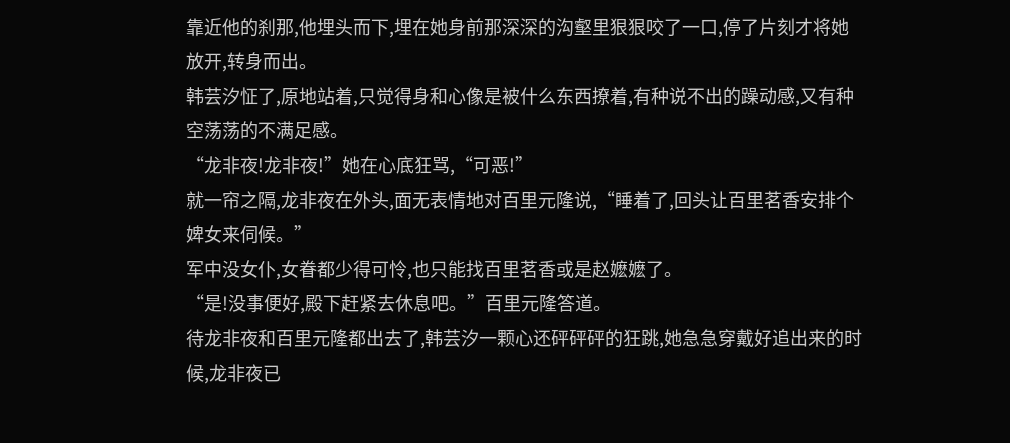靠近他的刹那,他埋头而下,埋在她身前那深深的沟壑里狠狠咬了一口,停了片刻才将她放开,转身而出。
韩芸汐怔了,原地站着,只觉得身和心像是被什么东西撩着,有种说不出的躁动感,又有种空荡荡的不满足感。
“龙非夜!龙非夜!”她在心底狂骂,“可恶!”
就一帘之隔,龙非夜在外头,面无表情地对百里元隆说,“睡着了,回头让百里茗香安排个婢女来伺候。”
军中没女仆,女眷都少得可怜,也只能找百里茗香或是赵嬷嬷了。
“是!没事便好,殿下赶紧去休息吧。”百里元隆答道。
待龙非夜和百里元隆都出去了,韩芸汐一颗心还砰砰砰的狂跳,她急急穿戴好追出来的时候,龙非夜已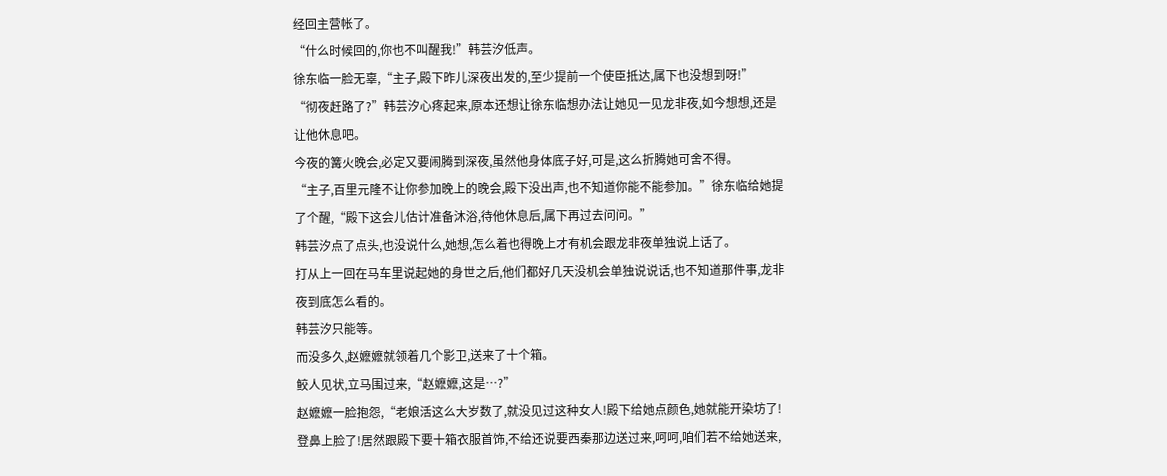经回主营帐了。
“什么时候回的,你也不叫醒我!”韩芸汐低声。
徐东临一脸无辜,“主子,殿下昨儿深夜出发的,至少提前一个使臣抵达,属下也没想到呀!”
“彻夜赶路了?”韩芸汐心疼起来,原本还想让徐东临想办法让她见一见龙非夜,如今想想,还是让他休息吧。
今夜的篝火晚会,必定又要闹腾到深夜,虽然他身体底子好,可是,这么折腾她可舍不得。
“主子,百里元隆不让你参加晚上的晚会,殿下没出声,也不知道你能不能参加。”徐东临给她提了个醒,“殿下这会儿估计准备沐浴,待他休息后,属下再过去问问。”
韩芸汐点了点头,也没说什么,她想,怎么着也得晚上才有机会跟龙非夜单独说上话了。
打从上一回在马车里说起她的身世之后,他们都好几天没机会单独说说话,也不知道那件事,龙非夜到底怎么看的。
韩芸汐只能等。
而没多久,赵嬷嬷就领着几个影卫,送来了十个箱。
鲛人见状,立马围过来,“赵嬷嬷,这是…?”
赵嬷嬷一脸抱怨,“老娘活这么大岁数了,就没见过这种女人!殿下给她点颜色,她就能开染坊了!登鼻上脸了!居然跟殿下要十箱衣服首饰,不给还说要西秦那边送过来,呵呵,咱们若不给她送来,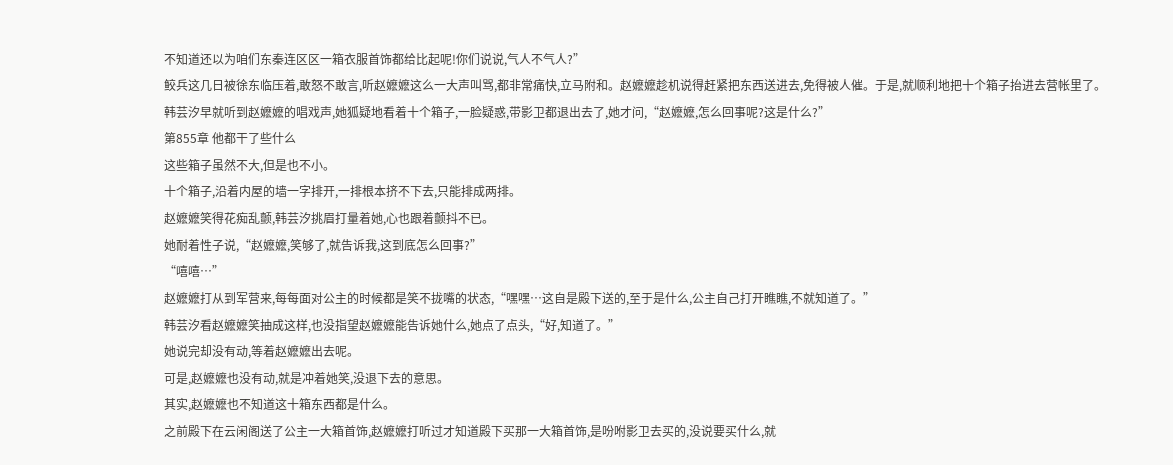不知道还以为咱们东秦连区区一箱衣服首饰都给比起呢!你们说说,气人不气人?”
鲛兵这几日被徐东临压着,敢怒不敢言,听赵嬷嬷这么一大声叫骂,都非常痛快,立马附和。赵嬷嬷趁机说得赶紧把东西送进去,免得被人催。于是,就顺利地把十个箱子抬进去营帐里了。
韩芸汐早就听到赵嬷嬷的唱戏声,她狐疑地看着十个箱子,一脸疑惑,带影卫都退出去了,她才问,“赵嬷嬷,怎么回事呢?这是什么?”
第855章 他都干了些什么
这些箱子虽然不大,但是也不小。
十个箱子,沿着内屋的墙一字排开,一排根本挤不下去,只能排成两排。
赵嬷嬷笑得花痴乱颤,韩芸汐挑眉打量着她,心也跟着颤抖不已。
她耐着性子说,“赵嬷嬷,笑够了,就告诉我,这到底怎么回事?”
“嘻嘻…”
赵嬷嬷打从到军营来,每每面对公主的时候都是笑不拢嘴的状态,“嘿嘿…这自是殿下送的,至于是什么,公主自己打开瞧瞧,不就知道了。”
韩芸汐看赵嬷嬷笑抽成这样,也没指望赵嬷嬷能告诉她什么,她点了点头,“好,知道了。”
她说完却没有动,等着赵嬷嬷出去呢。
可是,赵嬷嬷也没有动,就是冲着她笑,没退下去的意思。
其实,赵嬷嬷也不知道这十箱东西都是什么。
之前殿下在云闲阁送了公主一大箱首饰,赵嬷嬷打听过才知道殿下买那一大箱首饰,是吩咐影卫去买的,没说要买什么,就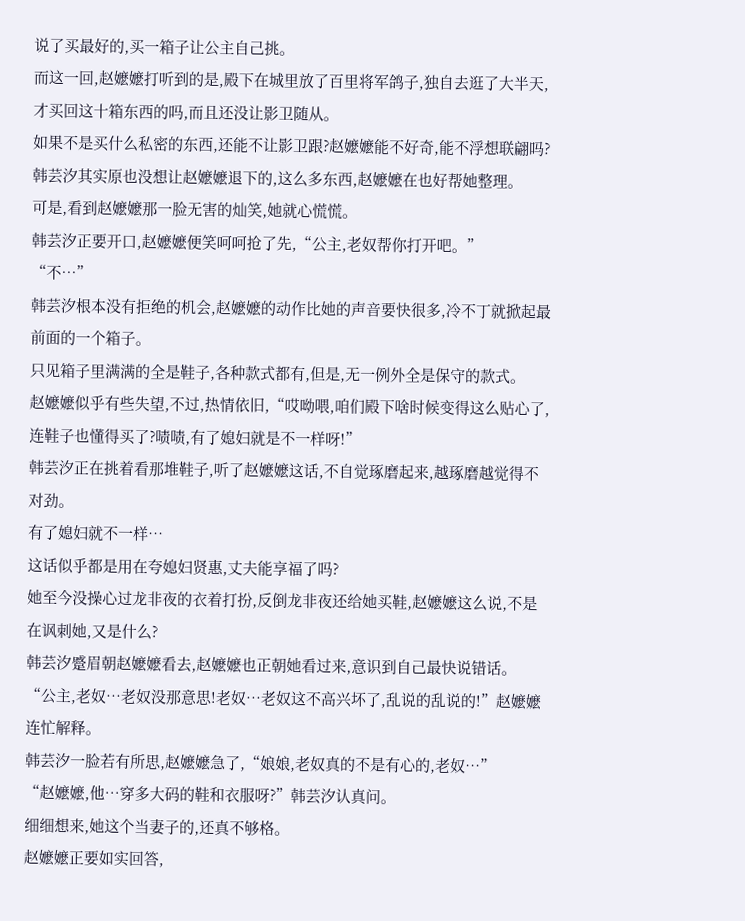说了买最好的,买一箱子让公主自己挑。
而这一回,赵嬷嬷打听到的是,殿下在城里放了百里将军鸽子,独自去逛了大半天,才买回这十箱东西的吗,而且还没让影卫随从。
如果不是买什么私密的东西,还能不让影卫跟?赵嬷嬷能不好奇,能不浮想联翩吗?
韩芸汐其实原也没想让赵嬷嬷退下的,这么多东西,赵嬷嬷在也好帮她整理。
可是,看到赵嬷嬷那一脸无害的灿笑,她就心慌慌。
韩芸汐正要开口,赵嬷嬷便笑呵呵抢了先,“公主,老奴帮你打开吧。”
“不…”
韩芸汐根本没有拒绝的机会,赵嬷嬷的动作比她的声音要快很多,冷不丁就掀起最前面的一个箱子。
只见箱子里满满的全是鞋子,各种款式都有,但是,无一例外全是保守的款式。
赵嬷嬷似乎有些失望,不过,热情依旧,“哎呦喂,咱们殿下啥时候变得这么贴心了,连鞋子也懂得买了?啧啧,有了媳妇就是不一样呀!”
韩芸汐正在挑着看那堆鞋子,听了赵嬷嬷这话,不自觉琢磨起来,越琢磨越觉得不对劲。
有了媳妇就不一样…
这话似乎都是用在夸媳妇贤惠,丈夫能享福了吗?
她至今没操心过龙非夜的衣着打扮,反倒龙非夜还给她买鞋,赵嬷嬷这么说,不是在讽刺她,又是什么?
韩芸汐蹙眉朝赵嬷嬷看去,赵嬷嬷也正朝她看过来,意识到自己最快说错话。
“公主,老奴…老奴没那意思!老奴…老奴这不高兴坏了,乱说的乱说的!”赵嬷嬷连忙解释。
韩芸汐一脸若有所思,赵嬷嬷急了,“娘娘,老奴真的不是有心的,老奴…”
“赵嬷嬷,他…穿多大码的鞋和衣服呀?”韩芸汐认真问。
细细想来,她这个当妻子的,还真不够格。
赵嬷嬷正要如实回答,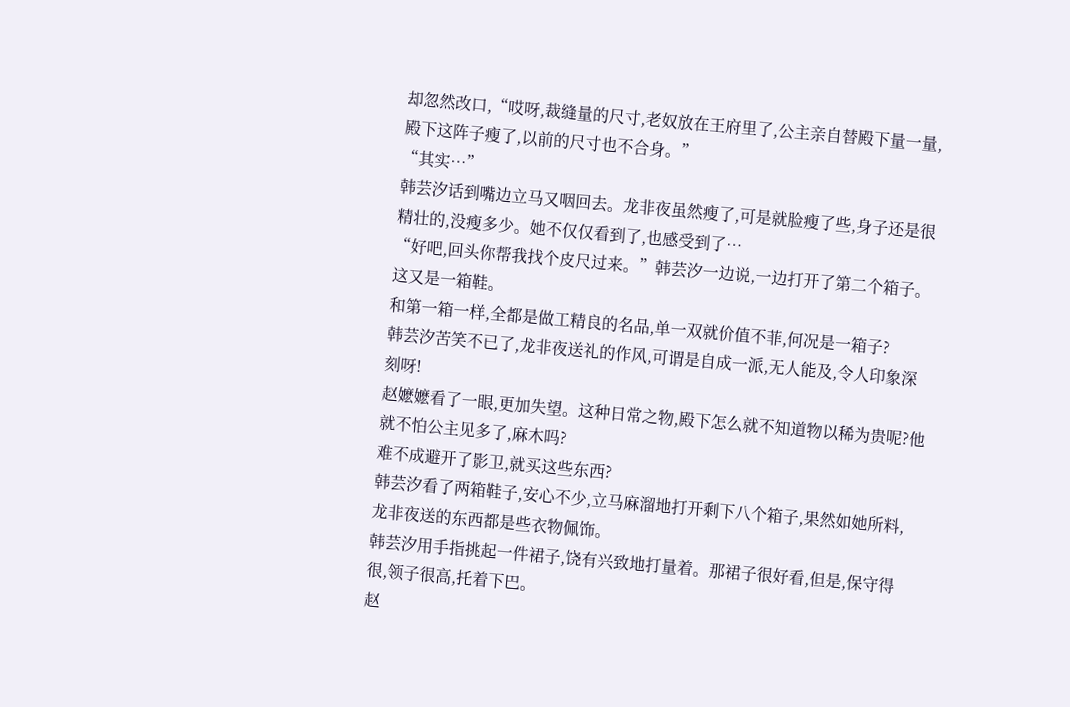却忽然改口,“哎呀,裁缝量的尺寸,老奴放在王府里了,公主亲自替殿下量一量,殿下这阵子瘦了,以前的尺寸也不合身。”
“其实…”
韩芸汐话到嘴边立马又咽回去。龙非夜虽然瘦了,可是就脸瘦了些,身子还是很精壮的,没瘦多少。她不仅仅看到了,也感受到了…
“好吧,回头你帮我找个皮尺过来。”韩芸汐一边说,一边打开了第二个箱子。
这又是一箱鞋。
和第一箱一样,全都是做工精良的名品,单一双就价值不菲,何况是一箱子?
韩芸汐苦笑不已了,龙非夜送礼的作风,可谓是自成一派,无人能及,令人印象深刻呀!
赵嬷嬷看了一眼,更加失望。这种日常之物,殿下怎么就不知道物以稀为贵呢?他就不怕公主见多了,麻木吗?
难不成避开了影卫,就买这些东西?
韩芸汐看了两箱鞋子,安心不少,立马麻溜地打开剩下八个箱子,果然如她所料,龙非夜送的东西都是些衣物佩饰。
韩芸汐用手指挑起一件裙子,饶有兴致地打量着。那裙子很好看,但是,保守得很,领子很高,托着下巴。
赵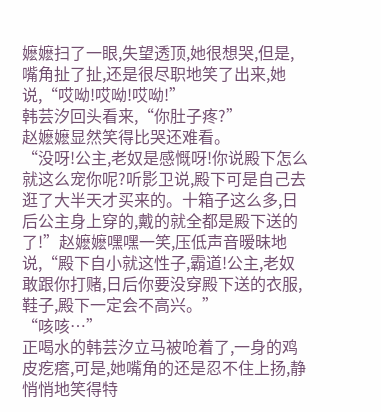嬷嬷扫了一眼,失望透顶,她很想哭,但是,嘴角扯了扯,还是很尽职地笑了出来,她说,“哎呦!哎呦!哎呦!”
韩芸汐回头看来,“你肚子疼?”
赵嬷嬷显然笑得比哭还难看。
“没呀!公主,老奴是感慨呀!你说殿下怎么就这么宠你呢?听影卫说,殿下可是自己去逛了大半天才买来的。十箱子这么多,日后公主身上穿的,戴的就全都是殿下送的了!”赵嬷嬷嘿嘿一笑,压低声音暧昧地说,“殿下自小就这性子,霸道!公主,老奴敢跟你打赌,日后你要没穿殿下送的衣服,鞋子,殿下一定会不高兴。”
“咳咳…”
正喝水的韩芸汐立马被呛着了,一身的鸡皮疙瘩,可是,她嘴角的还是忍不住上扬,静悄悄地笑得特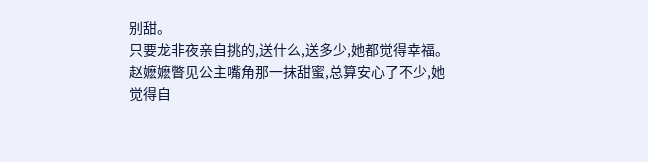别甜。
只要龙非夜亲自挑的,送什么,送多少,她都觉得幸福。
赵嬷嬷瞥见公主嘴角那一抹甜蜜,总算安心了不少,她觉得自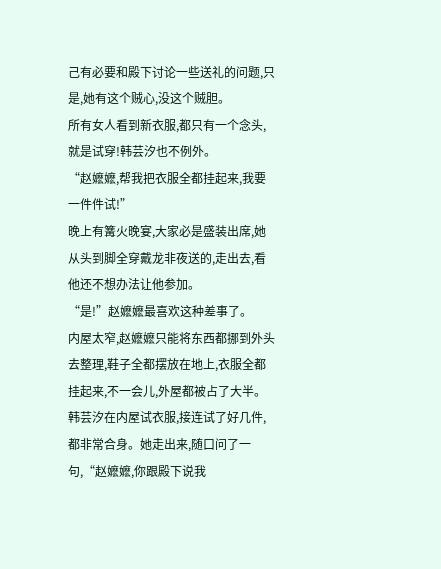己有必要和殿下讨论一些送礼的问题,只是,她有这个贼心,没这个贼胆。
所有女人看到新衣服,都只有一个念头,就是试穿!韩芸汐也不例外。
“赵嬷嬷,帮我把衣服全都挂起来,我要一件件试!”
晚上有篝火晚宴,大家必是盛装出席,她从头到脚全穿戴龙非夜送的,走出去,看他还不想办法让他参加。
“是!”赵嬷嬷最喜欢这种差事了。
内屋太窄,赵嬷嬷只能将东西都挪到外头去整理,鞋子全都摆放在地上,衣服全都挂起来,不一会儿,外屋都被占了大半。
韩芸汐在内屋试衣服,接连试了好几件,都非常合身。她走出来,随口问了一句,“赵嬷嬷,你跟殿下说我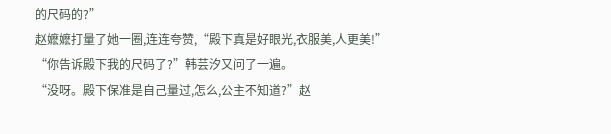的尺码的?”
赵嬷嬷打量了她一圈,连连夸赞,“殿下真是好眼光,衣服美,人更美!”
“你告诉殿下我的尺码了?”韩芸汐又问了一遍。
“没呀。殿下保准是自己量过,怎么,公主不知道?”赵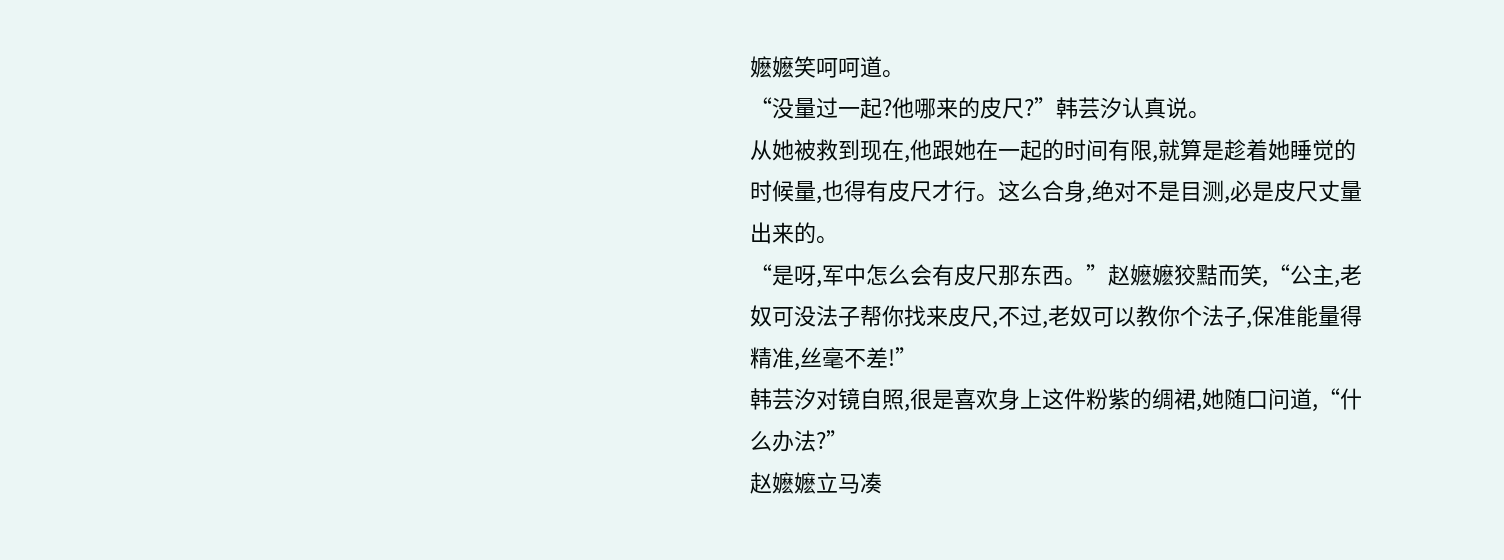嬷嬷笑呵呵道。
“没量过一起?他哪来的皮尺?”韩芸汐认真说。
从她被救到现在,他跟她在一起的时间有限,就算是趁着她睡觉的时候量,也得有皮尺才行。这么合身,绝对不是目测,必是皮尺丈量出来的。
“是呀,军中怎么会有皮尺那东西。”赵嬷嬷狡黠而笑,“公主,老奴可没法子帮你找来皮尺,不过,老奴可以教你个法子,保准能量得精准,丝毫不差!”
韩芸汐对镜自照,很是喜欢身上这件粉紫的绸裙,她随口问道,“什么办法?”
赵嬷嬷立马凑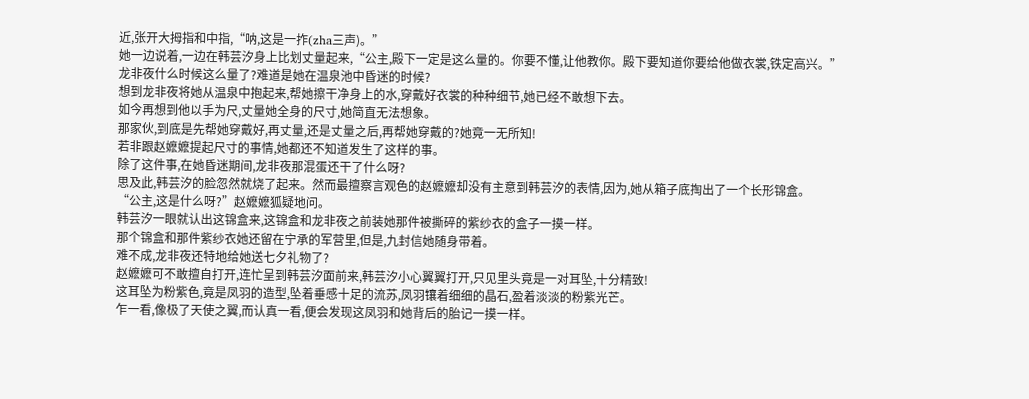近,张开大拇指和中指,“呐,这是一拃(zha三声)。”
她一边说着,一边在韩芸汐身上比划丈量起来,“公主,殿下一定是这么量的。你要不懂,让他教你。殿下要知道你要给他做衣裳,铁定高兴。”
龙非夜什么时候这么量了?难道是她在温泉池中昏迷的时候?
想到龙非夜将她从温泉中抱起来,帮她擦干净身上的水,穿戴好衣裳的种种细节,她已经不敢想下去。
如今再想到他以手为尺,丈量她全身的尺寸,她简直无法想象。
那家伙,到底是先帮她穿戴好,再丈量,还是丈量之后,再帮她穿戴的?她竟一无所知!
若非跟赵嬷嬷提起尺寸的事情,她都还不知道发生了这样的事。
除了这件事,在她昏迷期间,龙非夜那混蛋还干了什么呀?
思及此,韩芸汐的脸忽然就烧了起来。然而最擅察言观色的赵嬷嬷却没有主意到韩芸汐的表情,因为,她从箱子底掏出了一个长形锦盒。
“公主,这是什么呀?”赵嬷嬷狐疑地问。
韩芸汐一眼就认出这锦盒来,这锦盒和龙非夜之前装她那件被撕碎的紫纱衣的盒子一摸一样。
那个锦盒和那件紫纱衣她还留在宁承的军营里,但是,九封信她随身带着。
难不成,龙非夜还特地给她送七夕礼物了?
赵嬷嬷可不敢擅自打开,连忙呈到韩芸汐面前来,韩芸汐小心翼翼打开,只见里头竟是一对耳坠,十分精致!
这耳坠为粉紫色,竟是凤羽的造型,坠着垂感十足的流苏,凤羽镶着细细的晶石,盈着淡淡的粉紫光芒。
乍一看,像极了天使之翼,而认真一看,便会发现这凤羽和她背后的胎记一摸一样。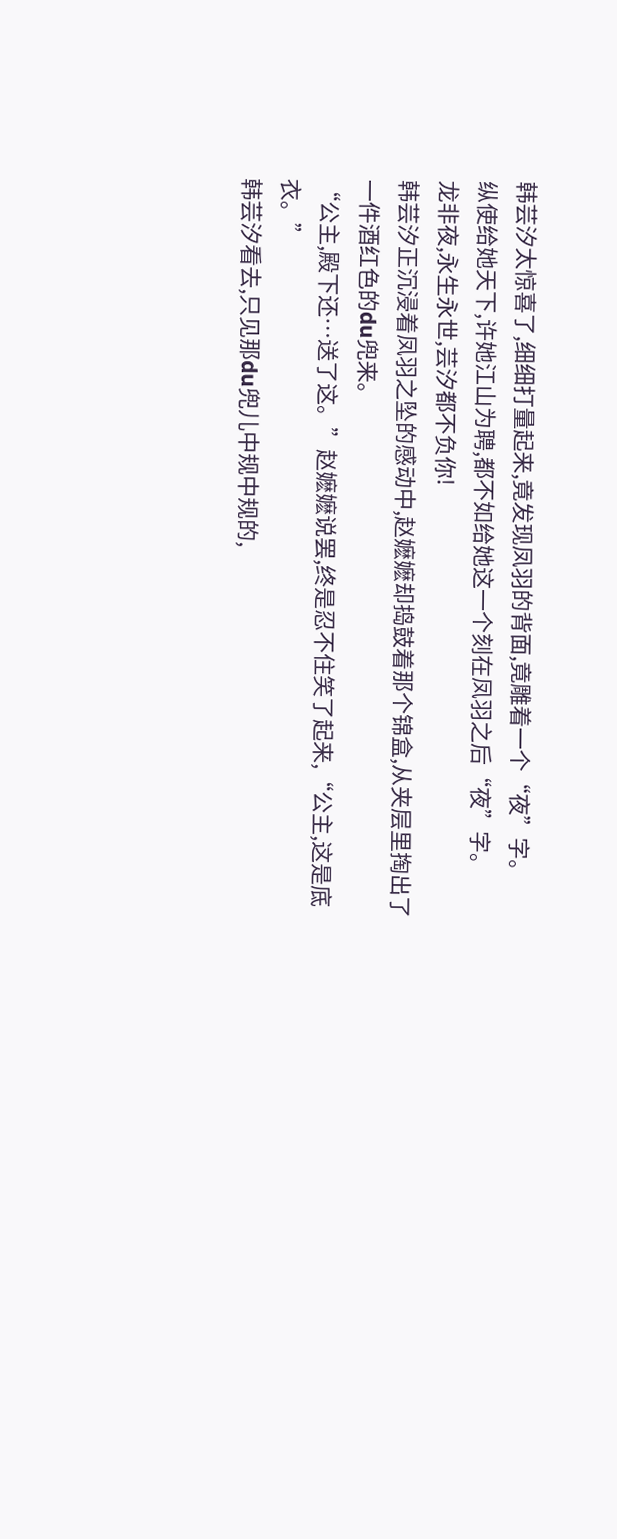韩芸汐太惊喜了,细细打量起来,竟发现凤羽的背面,竟雕着一个“夜”字。
纵使给她天下,许她江山为聘,都不如给她这一个刻在凤羽之后“夜”字。
龙非夜,永生永世,芸汐都不负你!
韩芸汐正沉浸着凤羽之坠的感动中,赵嬷嬷却捣鼓着那个锦盒,从夹层里掏出了一件酒红色的du兜来。
“公主,殿下还…送了这。”赵嬷嬷说罢,终是忍不住笑了起来,“公主,这是底衣。”
韩芸汐看去,只见那du兜儿中规中规的,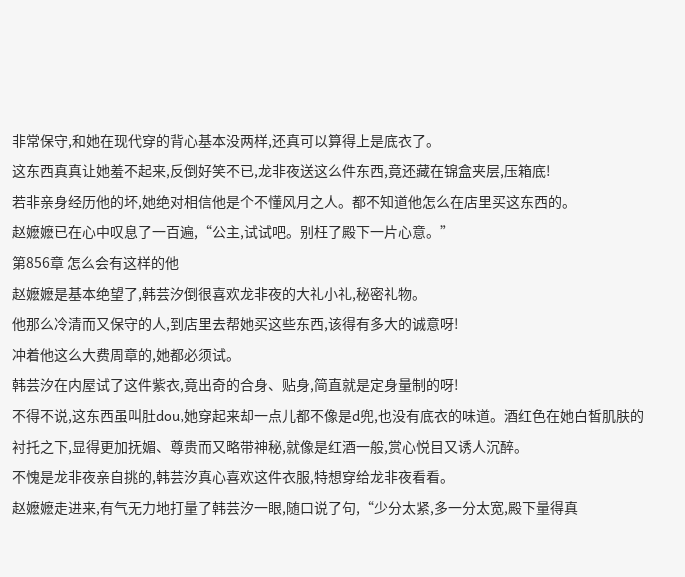非常保守,和她在现代穿的背心基本没两样,还真可以算得上是底衣了。
这东西真真让她羞不起来,反倒好笑不已,龙非夜送这么件东西,竟还藏在锦盒夹层,压箱底!
若非亲身经历他的坏,她绝对相信他是个不懂风月之人。都不知道他怎么在店里买这东西的。
赵嬷嬷已在心中叹息了一百遍,“公主,试试吧。别枉了殿下一片心意。”
第856章 怎么会有这样的他
赵嬷嬷是基本绝望了,韩芸汐倒很喜欢龙非夜的大礼小礼,秘密礼物。
他那么冷清而又保守的人,到店里去帮她买这些东西,该得有多大的诚意呀!
冲着他这么大费周章的,她都必须试。
韩芸汐在内屋试了这件紫衣,竟出奇的合身、贴身,简直就是定身量制的呀!
不得不说,这东西虽叫肚dou,她穿起来却一点儿都不像是d兜,也没有底衣的味道。酒红色在她白皙肌肤的衬托之下,显得更加抚媚、尊贵而又略带神秘,就像是红酒一般,赏心悦目又诱人沉醉。
不愧是龙非夜亲自挑的,韩芸汐真心喜欢这件衣服,特想穿给龙非夜看看。
赵嬷嬷走进来,有气无力地打量了韩芸汐一眼,随口说了句,“少分太紧,多一分太宽,殿下量得真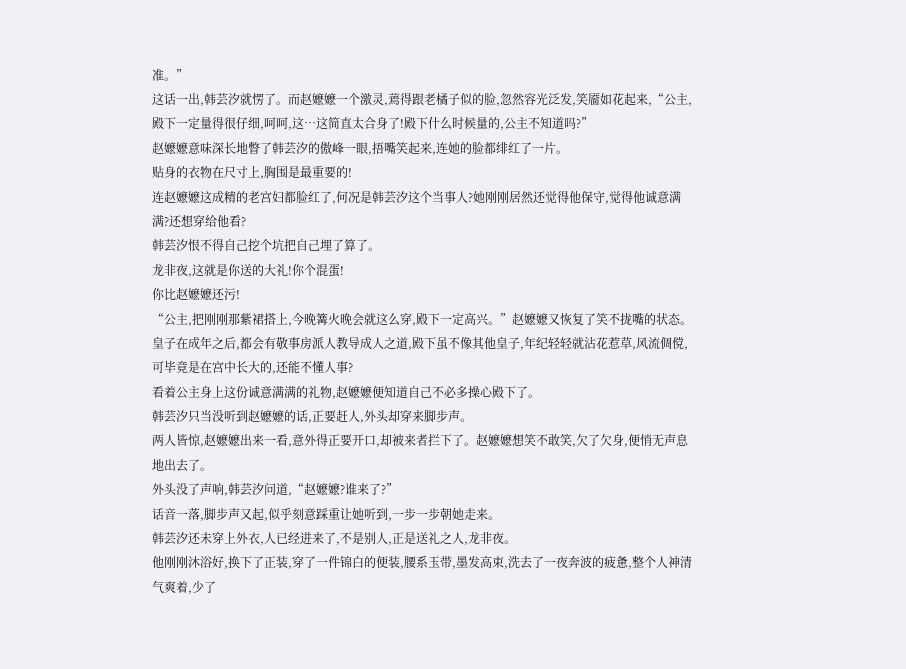准。”
这话一出,韩芸汐就愣了。而赵嬷嬷一个激灵,蔫得跟老橘子似的脸,忽然容光泛发,笑靥如花起来,“公主,殿下一定量得很仔细,呵呵,这…这简直太合身了!殿下什么时候量的,公主不知道吗?”
赵嬷嬷意味深长地瞥了韩芸汐的傲峰一眼,捂嘴笑起来,连她的脸都绯红了一片。
贴身的衣物在尺寸上,胸围是最重要的!
连赵嬷嬷这成精的老宫妇都脸红了,何况是韩芸汐这个当事人?她刚刚居然还觉得他保守,觉得他诚意满满?还想穿给他看?
韩芸汐恨不得自己挖个坑把自己埋了算了。
龙非夜,这就是你送的大礼!你个混蛋!
你比赵嬷嬷还污!
“公主,把刚刚那紫裙搭上,今晚篝火晚会就这么穿,殿下一定高兴。”赵嬷嬷又恢复了笑不拢嘴的状态。
皇子在成年之后,都会有敬事房派人教导成人之道,殿下虽不像其他皇子,年纪轻轻就沾花惹草,风流倜傥,可毕竟是在宫中长大的,还能不懂人事?
看着公主身上这份诚意满满的礼物,赵嬷嬷便知道自己不必多操心殿下了。
韩芸汐只当没听到赵嬷嬷的话,正要赶人,外头却穿来脚步声。
两人皆惊,赵嬷嬷出来一看,意外得正要开口,却被来者拦下了。赵嬷嬷想笑不敢笑,欠了欠身,便悄无声息地出去了。
外头没了声响,韩芸汐问道,“赵嬷嬷?谁来了?”
话音一落,脚步声又起,似乎刻意踩重让她听到,一步一步朝她走来。
韩芸汐还未穿上外衣,人已经进来了,不是别人,正是送礼之人,龙非夜。
他刚刚沐浴好,换下了正装,穿了一件锦白的便装,腰系玉带,墨发高束,洗去了一夜奔波的疲惫,整个人神清气爽着,少了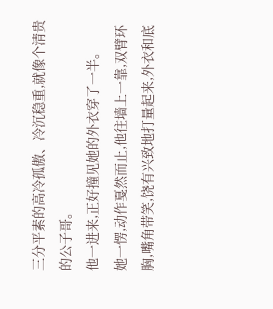三分平素的高冷孤傲、冷沉稳重,就像个清贵的公子哥。
他一进来,正好撞见她的外衣穿了一半。
她一愣,动作戛然而止,他往墙上一靠,双臂环胸,嘴角带笑,饶有兴致地打量起来,外衣和底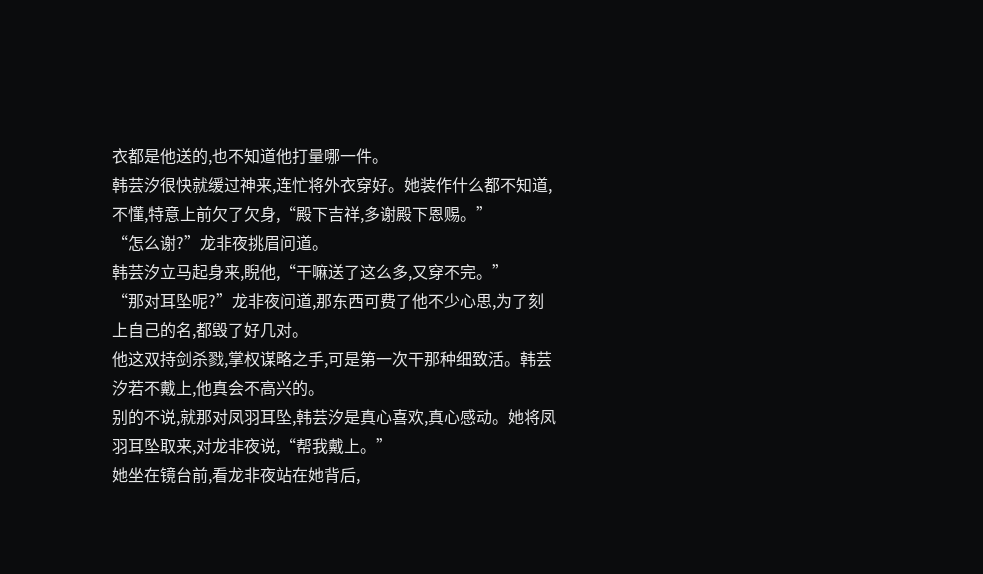衣都是他送的,也不知道他打量哪一件。
韩芸汐很快就缓过神来,连忙将外衣穿好。她装作什么都不知道,不懂,特意上前欠了欠身,“殿下吉祥,多谢殿下恩赐。”
“怎么谢?”龙非夜挑眉问道。
韩芸汐立马起身来,睨他,“干嘛送了这么多,又穿不完。”
“那对耳坠呢?”龙非夜问道,那东西可费了他不少心思,为了刻上自己的名,都毁了好几对。
他这双持剑杀戮,掌权谋略之手,可是第一次干那种细致活。韩芸汐若不戴上,他真会不高兴的。
别的不说,就那对凤羽耳坠,韩芸汐是真心喜欢,真心感动。她将凤羽耳坠取来,对龙非夜说,“帮我戴上。”
她坐在镜台前,看龙非夜站在她背后,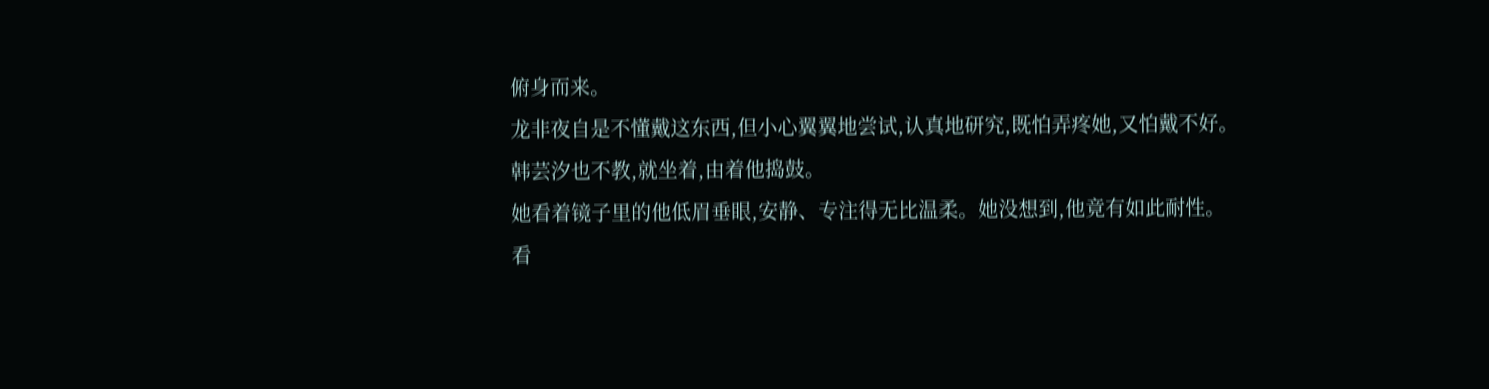俯身而来。
龙非夜自是不懂戴这东西,但小心翼翼地尝试,认真地研究,既怕弄疼她,又怕戴不好。
韩芸汐也不教,就坐着,由着他捣鼓。
她看着镜子里的他低眉垂眼,安静、专注得无比温柔。她没想到,他竟有如此耐性。
看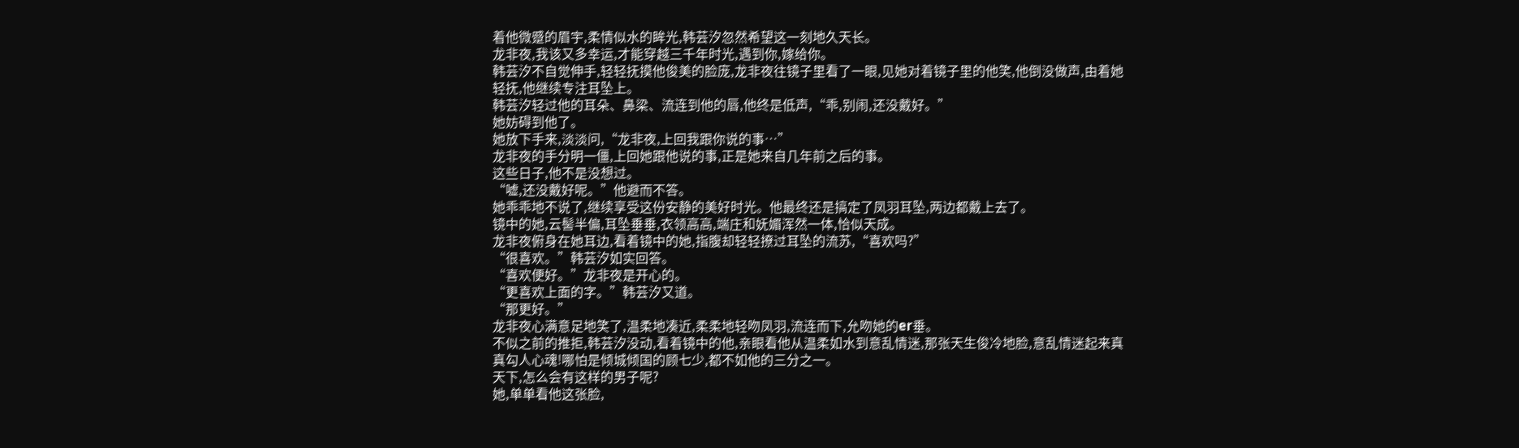着他微蹙的眉宇,柔情似水的眸光,韩芸汐忽然希望这一刻地久天长。
龙非夜,我该又多幸运,才能穿越三千年时光,遇到你,嫁给你。
韩芸汐不自觉伸手,轻轻抚摸他俊美的脸庞,龙非夜往镜子里看了一眼,见她对着镜子里的他笑,他倒没做声,由着她轻抚,他继续专注耳坠上。
韩芸汐轻过他的耳朵、鼻梁、流连到他的唇,他终是低声,“乖,别闹,还没戴好。”
她妨碍到他了。
她放下手来,淡淡问,“龙非夜,上回我跟你说的事…”
龙非夜的手分明一僵,上回她跟他说的事,正是她来自几年前之后的事。
这些日子,他不是没想过。
“嘘,还没戴好呢。”他避而不答。
她乖乖地不说了,继续享受这份安静的美好时光。他最终还是搞定了凤羽耳坠,两边都戴上去了。
镜中的她,云髻半偏,耳坠垂垂,衣领高高,端庄和妩媚浑然一体,恰似天成。
龙非夜俯身在她耳边,看着镜中的她,指腹却轻轻撩过耳坠的流苏,“喜欢吗?”
“很喜欢。”韩芸汐如实回答。
“喜欢便好。”龙非夜是开心的。
“更喜欢上面的字。”韩芸汐又道。
“那更好。”
龙非夜心满意足地笑了,温柔地凑近,柔柔地轻吻凤羽,流连而下,允吻她的er垂。
不似之前的推拒,韩芸汐没动,看着镜中的他,亲眼看他从温柔如水到意乱情迷,那张天生俊冷地脸,意乱情迷起来真真勾人心魂!哪怕是倾城倾国的顾七少,都不如他的三分之一。
天下,怎么会有这样的男子呢?
她,单单看他这张脸,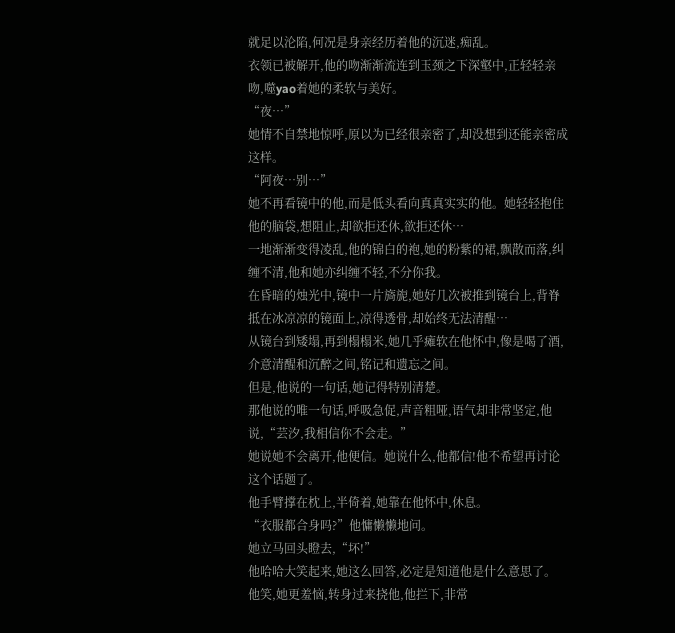就足以沦陷,何况是身亲经历着他的沉迷,痴乱。
衣领已被解开,他的吻渐渐流连到玉颈之下深壑中,正轻轻亲吻,噬yao着她的柔软与美好。
“夜…”
她情不自禁地惊呼,原以为已经很亲密了,却没想到还能亲密成这样。
“阿夜…别…”
她不再看镜中的他,而是低头看向真真实实的他。她轻轻抱住他的脑袋,想阻止,却欲拒还休,欲拒还休…
一地渐渐变得凌乱,他的锦白的袍,她的粉紫的裙,飘散而落,纠缠不清,他和她亦纠缠不轻,不分你我。
在昏暗的烛光中,镜中一片旖旎,她好几次被推到镜台上,背脊抵在冰凉凉的镜面上,凉得透骨,却始终无法清醒…
从镜台到矮塌,再到榻榻米,她几乎瘫软在他怀中,像是喝了酒,介意清醒和沉醉之间,铭记和遗忘之间。
但是,他说的一句话,她记得特别清楚。
那他说的唯一句话,呼吸急促,声音粗哑,语气却非常坚定,他说,“芸汐,我相信你不会走。”
她说她不会离开,他便信。她说什么,他都信!他不希望再讨论这个话题了。
他手臂撑在枕上,半倚着,她靠在他怀中,休息。
“衣服都合身吗?”他慵懒懒地问。
她立马回头瞪去,“坏!”
他哈哈大笑起来,她这么回答,必定是知道他是什么意思了。
他笑,她更羞恼,转身过来挠他,他拦下,非常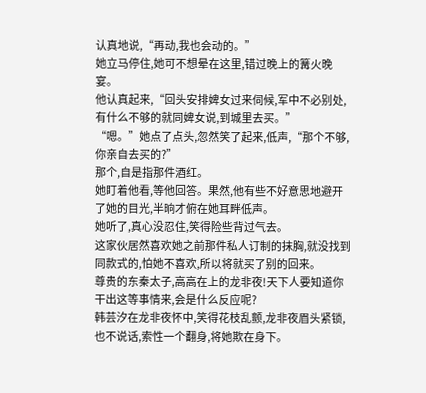认真地说,“再动,我也会动的。”
她立马停住,她可不想晕在这里,错过晚上的篝火晚宴。
他认真起来,“回头安排婢女过来伺候,军中不必别处,有什么不够的就同婢女说,到城里去买。”
“嗯。”她点了点头,忽然笑了起来,低声,“那个不够,你亲自去买的?”
那个,自是指那件酒红。
她盯着他看,等他回答。果然,他有些不好意思地避开了她的目光,半晌才俯在她耳畔低声。
她听了,真心没忍住,笑得险些背过气去。
这家伙居然喜欢她之前那件私人订制的抹胸,就没找到同款式的,怕她不喜欢,所以将就买了别的回来。
尊贵的东秦太子,高高在上的龙非夜!天下人要知道你干出这等事情来,会是什么反应呢?
韩芸汐在龙非夜怀中,笑得花枝乱颤,龙非夜眉头紧锁,也不说话,索性一个翻身,将她欺在身下。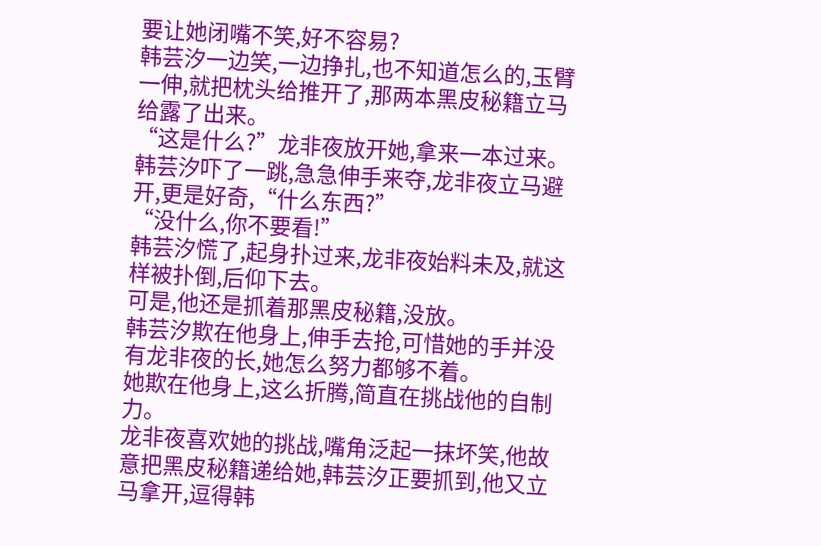要让她闭嘴不笑,好不容易?
韩芸汐一边笑,一边挣扎,也不知道怎么的,玉臂一伸,就把枕头给推开了,那两本黑皮秘籍立马给露了出来。
“这是什么?”龙非夜放开她,拿来一本过来。
韩芸汐吓了一跳,急急伸手来夺,龙非夜立马避开,更是好奇,“什么东西?”
“没什么,你不要看!”
韩芸汐慌了,起身扑过来,龙非夜始料未及,就这样被扑倒,后仰下去。
可是,他还是抓着那黑皮秘籍,没放。
韩芸汐欺在他身上,伸手去抢,可惜她的手并没有龙非夜的长,她怎么努力都够不着。
她欺在他身上,这么折腾,简直在挑战他的自制力。
龙非夜喜欢她的挑战,嘴角泛起一抹坏笑,他故意把黑皮秘籍递给她,韩芸汐正要抓到,他又立马拿开,逗得韩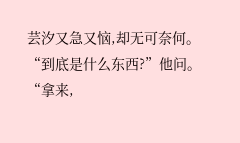芸汐又急又恼,却无可奈何。
“到底是什么东西?”他问。
“拿来,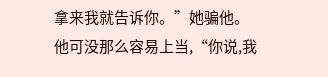拿来我就告诉你。”她骗他。
他可没那么容易上当,“你说,我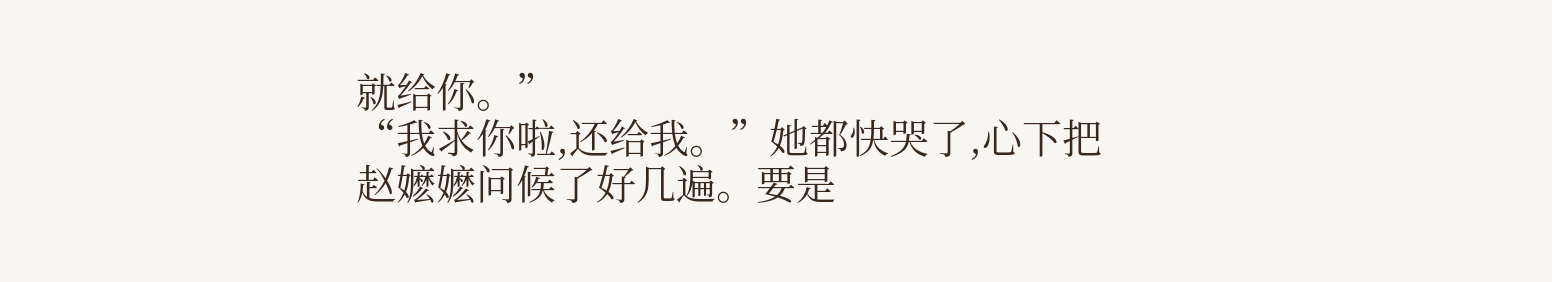就给你。”
“我求你啦,还给我。”她都快哭了,心下把赵嬷嬷问候了好几遍。要是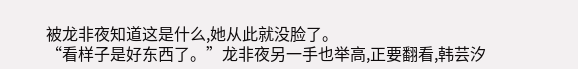被龙非夜知道这是什么,她从此就没脸了。
“看样子是好东西了。”龙非夜另一手也举高,正要翻看,韩芸汐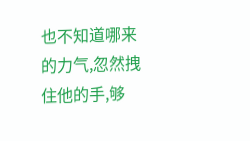也不知道哪来的力气,忽然拽住他的手,够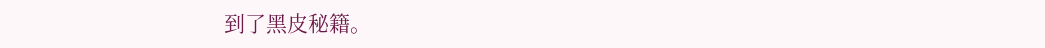到了黑皮秘籍。